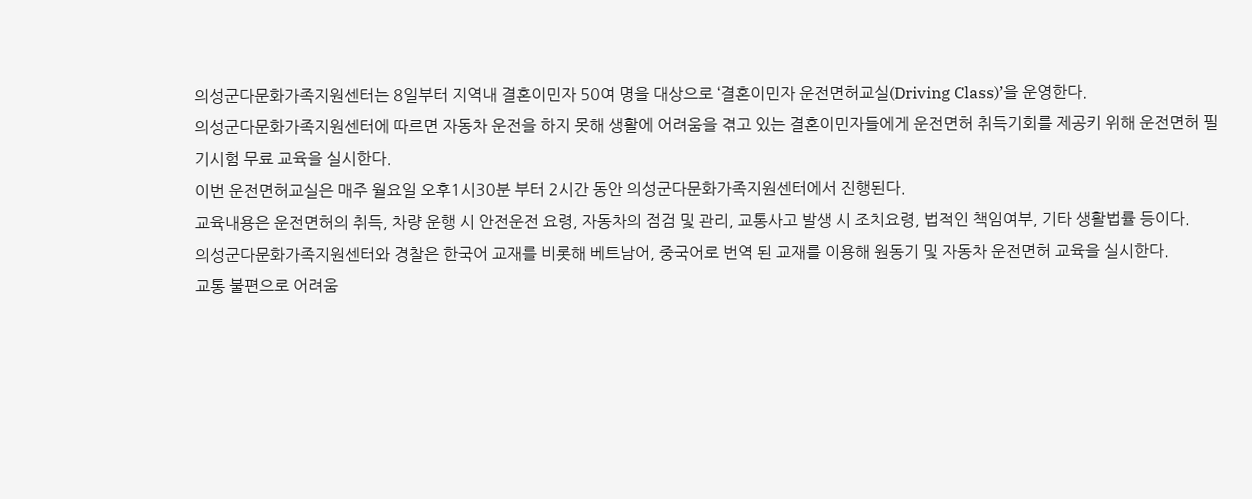의성군다문화가족지원센터는 8일부터 지역내 결혼이민자 50여 명을 대상으로 ‘결혼이민자 운전면허교실(Driving Class)’을 운영한다.
의성군다문화가족지원센터에 따르면 자동차 운전을 하지 못해 생활에 어려움을 겪고 있는 결혼이민자들에게 운전면허 취득기회를 제공키 위해 운전면허 필기시험 무료 교육을 실시한다.
이번 운전면허교실은 매주 월요일 오후1시30분 부터 2시간 동안 의성군다문화가족지원센터에서 진행된다.
교육내용은 운전면허의 취득, 차량 운행 시 안전운전 요령, 자동차의 점검 및 관리, 교통사고 발생 시 조치요령, 법적인 책임여부, 기타 생활법률 등이다.
의성군다문화가족지원센터와 경찰은 한국어 교재를 비롯해 베트남어, 중국어로 번역 된 교재를 이용해 원동기 및 자동차 운전면허 교육을 실시한다.
교통 불편으로 어려움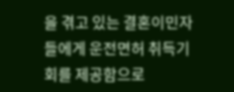을 겪고 있는 결혼이민자들에게 운전면허 취득기회를 제공함으로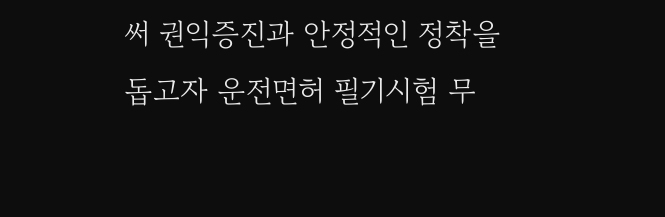써 권익증진과 안정적인 정착을 돕고자 운전면허 필기시험 무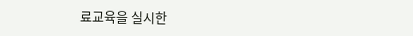료교육을 실시한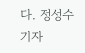다. 정성수 기자